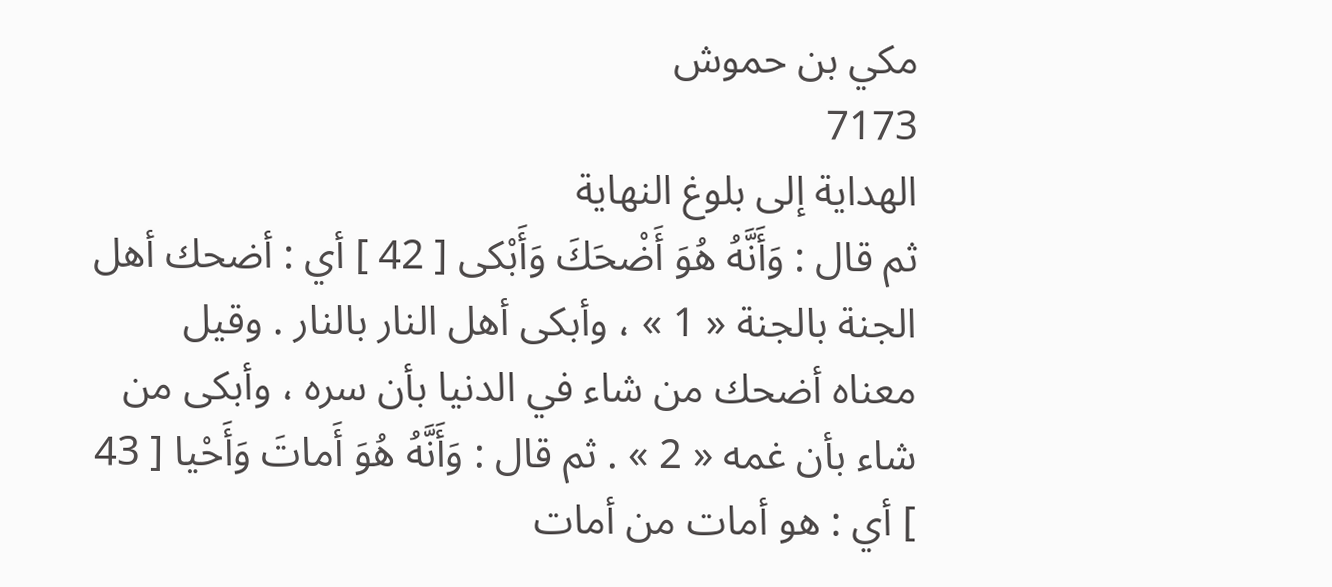مكي بن حموش
7173
الهداية إلى بلوغ النهاية
ثم قال : وَأَنَّهُ هُوَ أَضْحَكَ وَأَبْكى [ 42 ] أي : أضحك أهل الجنة بالجنة « 1 » ، وأبكى أهل النار بالنار . وقيل معناه أضحك من شاء في الدنيا بأن سره ، وأبكى من شاء بأن غمه « 2 » . ثم قال : وَأَنَّهُ هُوَ أَماتَ وَأَحْيا [ 43 ] أي : هو أمات من أمات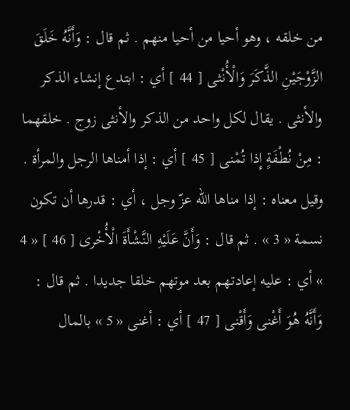من خلقه ، وهو أحيا من أحيا منهم . ثم قال : وَأَنَّهُ خَلَقَ الزَّوْجَيْنِ الذَّكَرَ وَالْأُنْثى [ 44 ] أي : ابتدع إنشاء الذكر والأنثى . يقال لكل واحد من الذكر والأنثى زوج . خلقهما : مِنْ نُطْفَةٍ إِذا تُمْنى [ 45 ] أي : إذا أمناها الرجل والمرأة . وقيل معناه : إذا مناها اللّه عزّ وجل ، أي : قدرها أن تكون نسمة « 3 » . ثم قال : وَأَنَّ عَلَيْهِ النَّشْأَةَ الْأُخْرى [ 46 ] « 4 » أي : عليه إعادتهم بعد موتهم خلقا جديدا . ثم قال : وَأَنَّهُ هُوَ أَغْنى وَأَقْنى [ 47 ] أي : أغنى « 5 » بالمال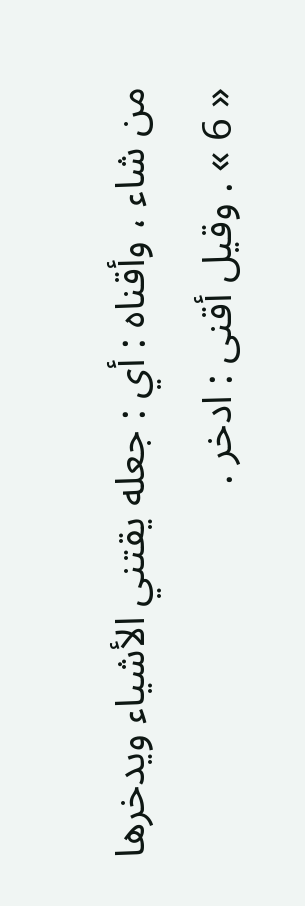من شاء ، وأقناه : أي : جعله يقتني الأشياء ويدخرها « 6 » . وقيل أقنى : ادخر .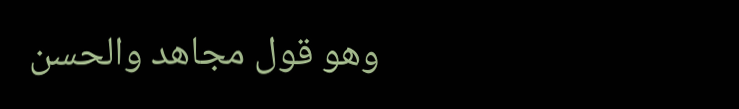وهو قول مجاهد والحسن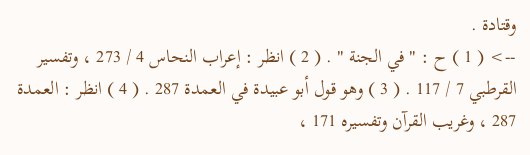وقتادة .
--> ( 1 ) ح : " في الجنة " . ( 2 ) انظر : إعراب النحاس 4 / 273 ، وتفسير القرطبي 7 / 117 . ( 3 ) وهو قول أبو عبيدة في العمدة 287 . ( 4 ) انظر : العمدة 287 ، وغريب القرآن وتفسيره 171 ،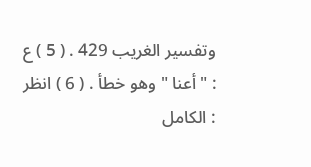وتفسير الغريب 429 . ( 5 ) ع : " أعنا " وهو خطأ . ( 6 ) انظر : الكامل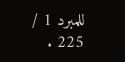للمبرد 1 / 225 .